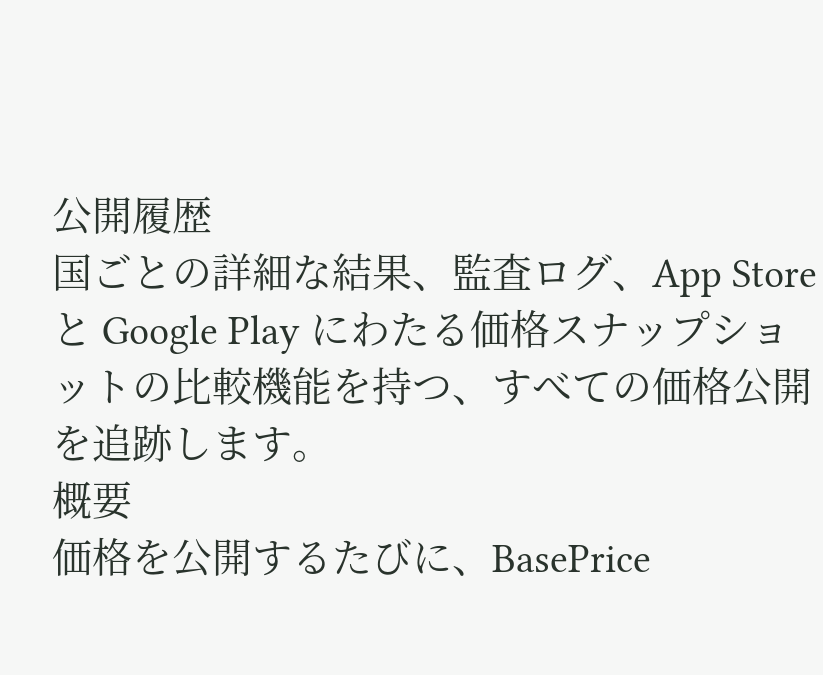公開履歴
国ごとの詳細な結果、監査ログ、App Store と Google Play にわたる価格スナップショットの比較機能を持つ、すべての価格公開を追跡します。
概要
価格を公開するたびに、BasePrice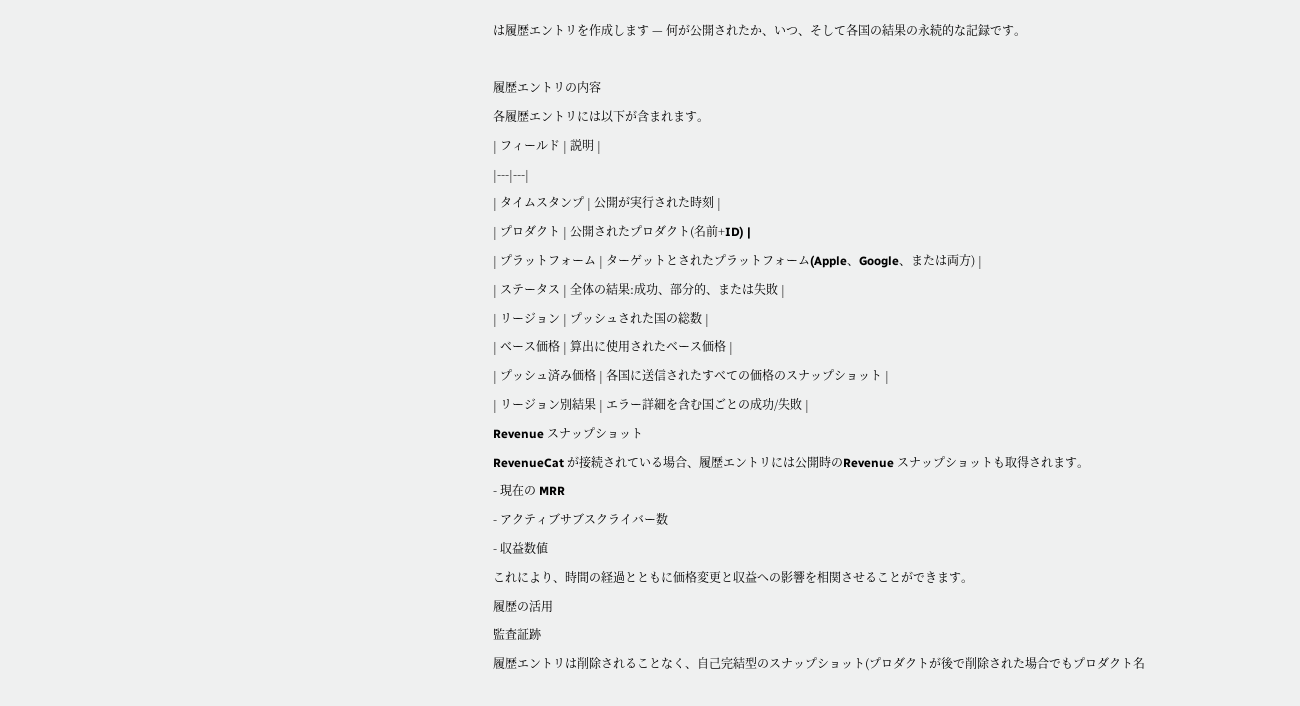は履歴エントリを作成します — 何が公開されたか、いつ、そして各国の結果の永続的な記録です。

履歴エントリの内容
各履歴エントリには以下が含まれます。
| フィールド | 説明 |
|---|---|
| タイムスタンプ | 公開が実行された時刻 |
| プロダクト | 公開されたプロダクト(名前+ID) |
| プラットフォーム | ターゲットとされたプラットフォーム(Apple、Google、または両方) |
| ステータス | 全体の結果:成功、部分的、または失敗 |
| リージョン | プッシュされた国の総数 |
| ベース価格 | 算出に使用されたベース価格 |
| プッシュ済み価格 | 各国に送信されたすべての価格のスナップショット |
| リージョン別結果 | エラー詳細を含む国ごとの成功/失敗 |
Revenue スナップショット
RevenueCat が接続されている場合、履歴エントリには公開時のRevenue スナップショットも取得されます。
- 現在の MRR
- アクティブサブスクライバー数
- 収益数値
これにより、時間の経過とともに価格変更と収益への影響を相関させることができます。
履歴の活用
監査証跡
履歴エントリは削除されることなく、自己完結型のスナップショット(プロダクトが後で削除された場合でもプロダクト名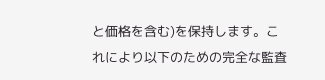と価格を含む)を保持します。これにより以下のための完全な監査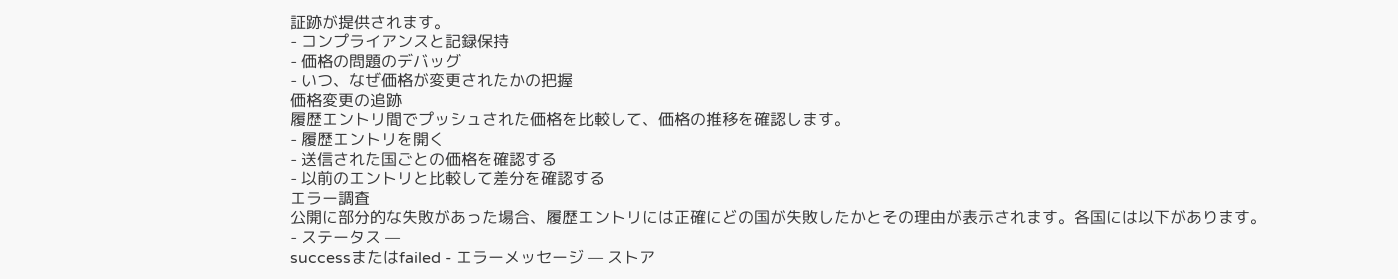証跡が提供されます。
- コンプライアンスと記録保持
- 価格の問題のデバッグ
- いつ、なぜ価格が変更されたかの把握
価格変更の追跡
履歴エントリ間でプッシュされた価格を比較して、価格の推移を確認します。
- 履歴エントリを開く
- 送信された国ごとの価格を確認する
- 以前のエントリと比較して差分を確認する
エラー調査
公開に部分的な失敗があった場合、履歴エントリには正確にどの国が失敗したかとその理由が表示されます。各国には以下があります。
- ステータス —
successまたはfailed - エラーメッセージ — ストア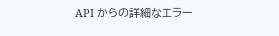API からの詳細なエラー